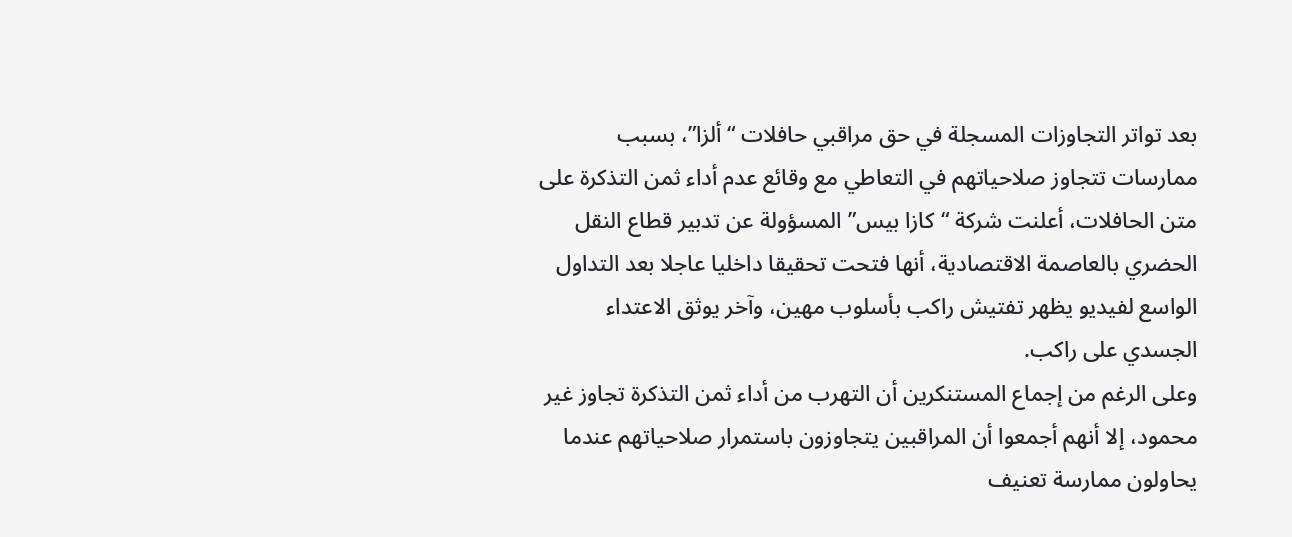بعد تواتر التجاوزات المسجلة في حق مراقبي حافلات “ألزا”، بسبب ممارسات تتجاوز صلاحياتهم في التعاطي مع وقائع عدم أداء ثمن التذكرة على متن الحافلات، أعلنت شركة “كازا بيس” المسؤولة عن تدبير قطاع النقل الحضري بالعاصمة الاقتصادية، أنها فتحت تحقيقا داخليا عاجلا بعد التداول الواسع لفيديو يظهر تفتيش راكب بأسلوب مهين، وآخر يوثق الاعتداء الجسدي على راكب.
وعلى الرغم من إجماع المستنكرين أن التهرب من أداء ثمن التذكرة تجاوز غير محمود، إلا أنهم أجمعوا أن المراقبين يتجاوزون باستمرار صلاحياتهم عندما يحاولون ممارسة تعنيف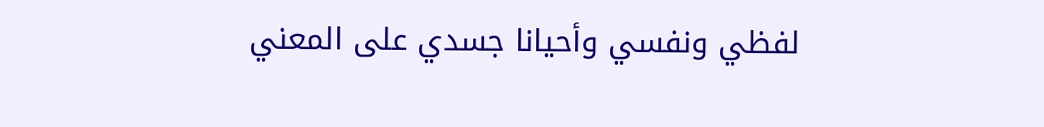لفظي ونفسي وأحيانا جسدي على المعني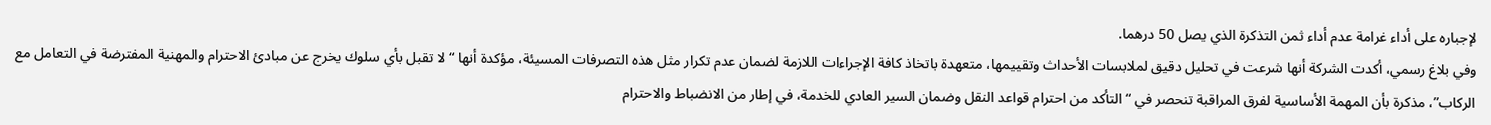لإجباره على أداء غرامة عدم أداء ثمن التذكرة الذي يصل 50 درهما.
وفي بلاغ رسمي، أكدت الشركة أنها شرعت في تحليل دقيق لملابسات الأحداث وتقييمها، متعهدة باتخاذ كافة الإجراءات اللازمة لضمان عدم تكرار مثل هذه التصرفات المسيئة، مؤكدة أنها “لا تقبل بأي سلوك يخرج عن مبادئ الاحترام والمهنية المفترضة في التعامل مع الركاب”، مذكرة بأن المهمة الأساسية لفرق المراقبة تنحصر في “التأكد من احترام قواعد النقل وضمان السير العادي للخدمة، في إطار من الانضباط والاحترام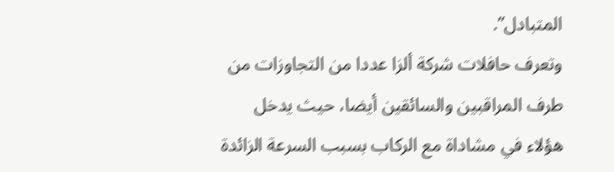المتبادل”.
وتعرف حافلات شركة ألزا عددا من التجاوزات من طرف المراقبين والسائقين أيضا، حيث يدخل هؤلاء في مشاداة مع الركاب بسبب السرعة الزائدة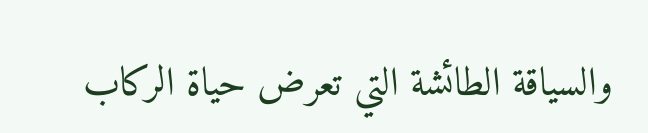والسياقة الطائشة التي تعرض حياة الركاب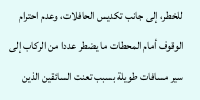للخطر، إلى جانب تكديس الحافلات، وعدم احترام الوقوف أمام المحطات ما يضطر عددا من الركاب إلى سير مسافات طويلة بسبب تعنت السائقين الذين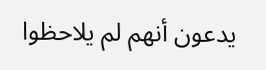يدعون أنهم لم يلاحظوا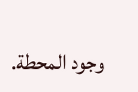وجود المحطة.